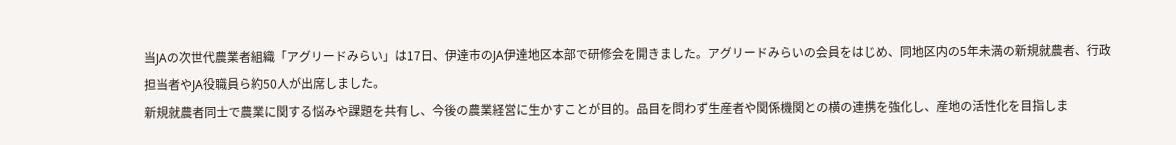当JAの次世代農業者組織「アグリードみらい」は17日、伊達市のJA伊達地区本部で研修会を開きました。アグリードみらいの会員をはじめ、同地区内の5年未満の新規就農者、行政担当者やJA役職員ら約50人が出席しました。
新規就農者同士で農業に関する悩みや課題を共有し、今後の農業経営に生かすことが目的。品目を問わず生産者や関係機関との横の連携を強化し、産地の活性化を目指しま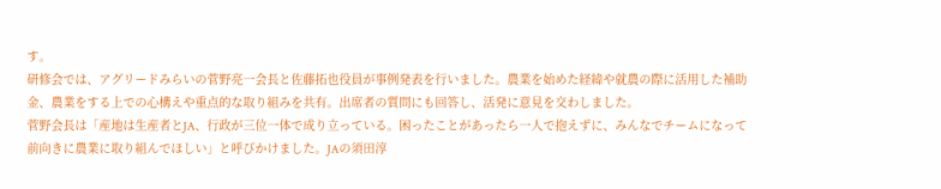す。
研修会では、アグリードみらいの菅野亮一会長と佐藤拓也役員が事例発表を行いました。農業を始めた経緯や就農の際に活用した補助金、農業をする上での心構えや重点的な取り組みを共有。出席者の質問にも回答し、活発に意見を交わしました。
菅野会長は「産地は生産者とJA、行政が三位一体で成り立っている。困ったことがあったら一人で抱えずに、みんなでチームになって前向きに農業に取り組んでほしい」と呼びかけました。JAの須田淳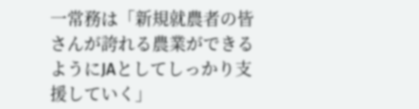一常務は「新規就農者の皆さんが誇れる農業ができるようにJAとしてしっかり支援していく」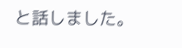と話しました。